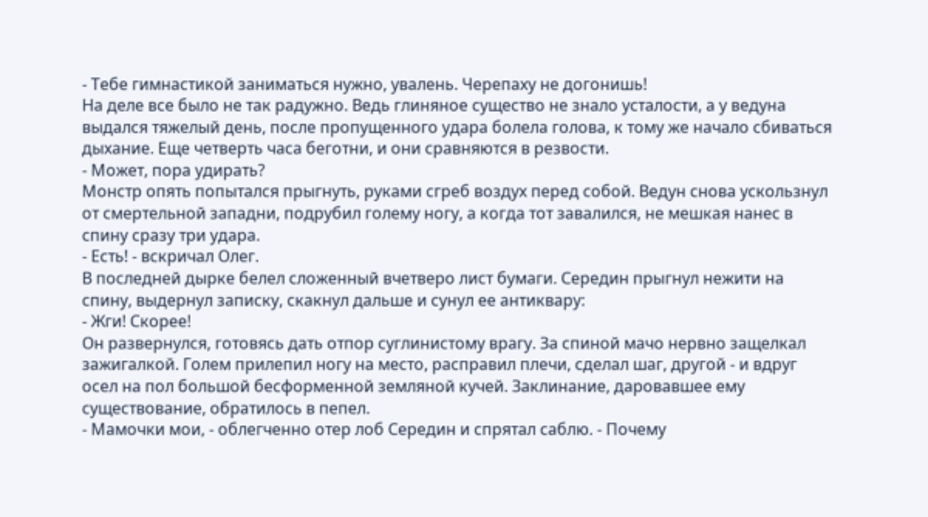- Тебе гимнастикой заниматься нужно, увалень. Черепаху не догонишь!
На деле все было не так радужно. Ведь глиняное существо не знало усталости, а у ведуна выдался тяжелый день, после пропущенного удара болела голова, к тому же начало сбиваться дыхание. Еще четверть часа беготни, и они сравняются в резвости.
- Может, пора удирать?
Монстр опять попытался прыгнуть, руками сгреб воздух перед собой. Ведун снова ускользнул от смертельной западни, подрубил голему ногу, а когда тот завалился, не мешкая нанес в спину сразу три удара.
- Есть! - вскричал Олег.
В последней дырке белел сложенный вчетверо лист бумаги. Середин прыгнул нежити на спину, выдернул записку, скакнул дальше и сунул ее антиквару:
- Жги! Скорее!
Он развернулся, готовясь дать отпор суглинистому врагу. За спиной мачо нервно защелкал зажигалкой. Голем прилепил ногу на место, расправил плечи, сделал шаг, другой - и вдруг осел на пол большой бесформенной земляной кучей. Заклинание, даровавшее ему существование, обратилось в пепел.
- Мамочки мои, - облегченно отер лоб Середин и спрятал саблю. - Почему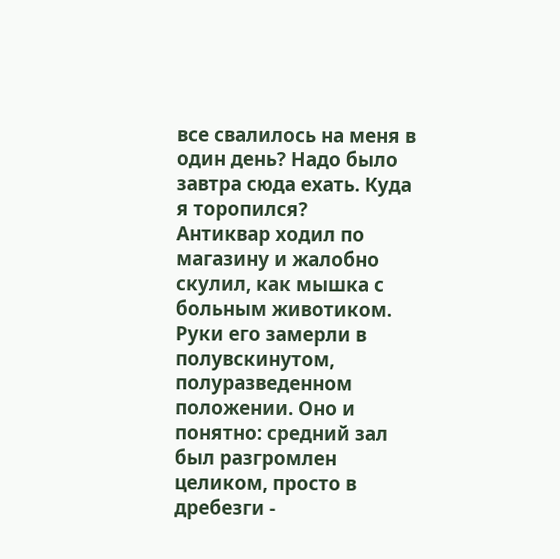все свалилось на меня в один день? Надо было завтра сюда ехать. Куда я торопился?
Антиквар ходил по магазину и жалобно скулил, как мышка с больным животиком. Руки его замерли в полувскинутом, полуразведенном положении. Оно и понятно: средний зал был разгромлен целиком, просто в дребезги -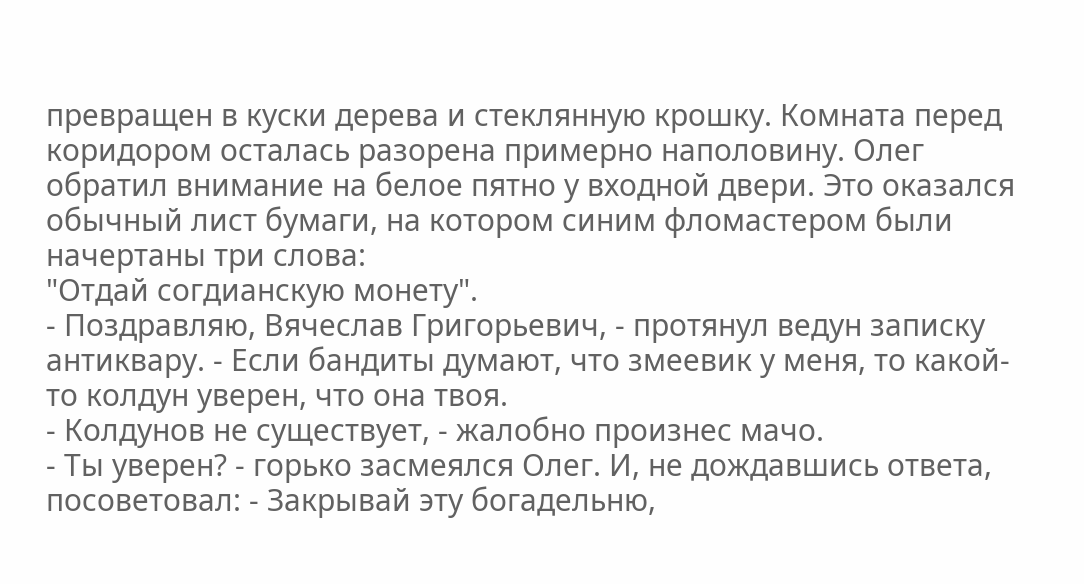превращен в куски дерева и стеклянную крошку. Комната перед коридором осталась разорена примерно наполовину. Олег обратил внимание на белое пятно у входной двери. Это оказался обычный лист бумаги, на котором синим фломастером были начертаны три слова:
"Отдай согдианскую монету".
- Поздравляю, Вячеслав Григорьевич, - протянул ведун записку антиквару. - Если бандиты думают, что змеевик у меня, то какой-то колдун уверен, что она твоя.
- Колдунов не существует, - жалобно произнес мачо.
- Ты уверен? - горько засмеялся Олег. И, не дождавшись ответа, посоветовал: - Закрывай эту богадельню,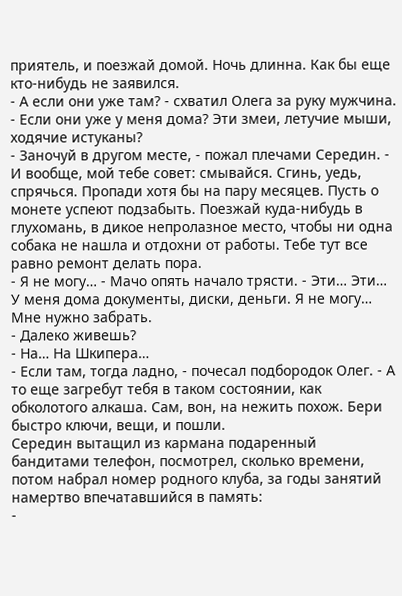приятель, и поезжай домой. Ночь длинна. Как бы еще кто-нибудь не заявился.
- А если они уже там? - схватил Олега за руку мужчина. - Если они уже у меня дома? Эти змеи, летучие мыши, ходячие истуканы?
- Заночуй в другом месте, - пожал плечами Середин. - И вообще, мой тебе совет: смывайся. Сгинь, уедь, спрячься. Пропади хотя бы на пару месяцев. Пусть о монете успеют подзабыть. Поезжай куда-нибудь в глухомань, в дикое непролазное место, чтобы ни одна собака не нашла и отдохни от работы. Тебе тут все равно ремонт делать пора.
- Я не могу… - Мачо опять начало трясти. - Эти… Эти… У меня дома документы, диски, деньги. Я не могу… Мне нужно забрать.
- Далеко живешь?
- На… На Шкипера…
- Если там, тогда ладно, - почесал подбородок Олег. - А то еще загребут тебя в таком состоянии, как обколотого алкаша. Сам, вон, на нежить похож. Бери быстро ключи, вещи, и пошли.
Середин вытащил из кармана подаренный бандитами телефон, посмотрел, сколько времени, потом набрал номер родного клуба, за годы занятий намертво впечатавшийся в память:
-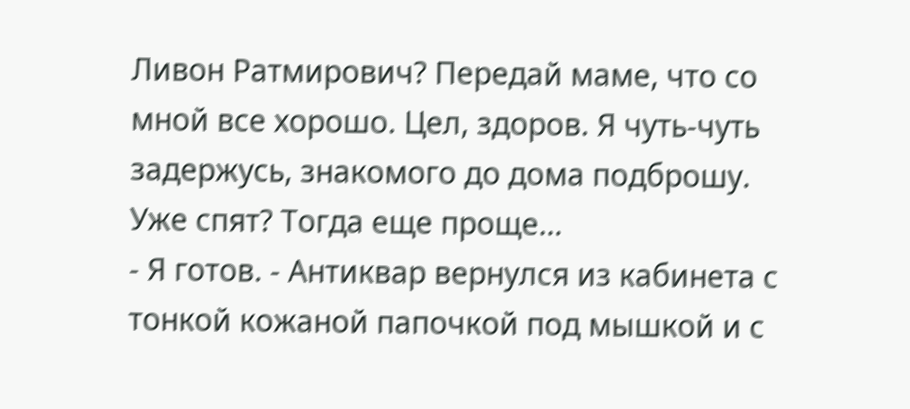Ливон Ратмирович? Передай маме, что со мной все хорошо. Цел, здоров. Я чуть-чуть задержусь, знакомого до дома подброшу. Уже спят? Тогда еще проще…
- Я готов. - Антиквар вернулся из кабинета с тонкой кожаной папочкой под мышкой и с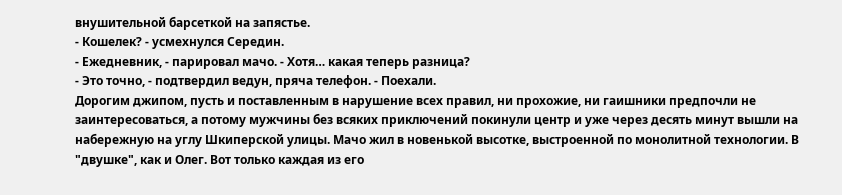внушительной барсеткой на запястье.
- Кошелек? - усмехнулся Середин.
- Ежедневник, - парировал мачо. - Хотя… какая теперь разница?
- Это точно, - подтвердил ведун, пряча телефон. - Поехали.
Дорогим джипом, пусть и поставленным в нарушение всех правил, ни прохожие, ни гаишники предпочли не заинтересоваться, а потому мужчины без всяких приключений покинули центр и уже через десять минут вышли на набережную на углу Шкиперской улицы. Мачо жил в новенькой высотке, выстроенной по монолитной технологии. В "двушке", как и Олег. Вот только каждая из его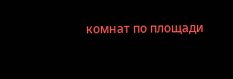комнат по площади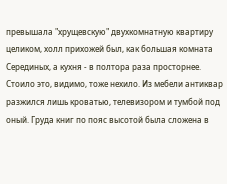превышала "хрущевскую" двухкомнатную квартиру целиком, холл прихожей был, как большая комната Серединых, а кухня - в полтора раза просторнее. Стоило это, видимо, тоже нехило. Из мебели антиквар разжился лишь кроватью, телевизором и тумбой под оный. Груда книг по пояс высотой была сложена в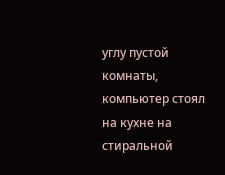углу пустой комнаты, компьютер стоял на кухне на стиральной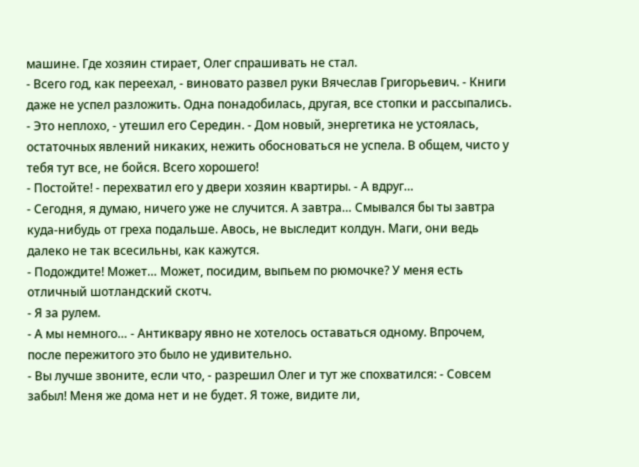машине. Где хозяин стирает, Олег спрашивать не стал.
- Всего год, как переехал, - виновато развел руки Вячеслав Григорьевич. - Книги даже не успел разложить. Одна понадобилась, другая, все стопки и рассыпались.
- Это неплохо, - утешил его Середин. - Дом новый, энергетика не устоялась, остаточных явлений никаких, нежить обосноваться не успела. В общем, чисто у тебя тут все, не бойся. Всего хорошего!
- Постойте! - перехватил его у двери хозяин квартиры. - А вдруг…
- Сегодня, я думаю, ничего уже не случится. А завтра… Смывался бы ты завтра куда-нибудь от греха подальше. Авось, не выследит колдун. Маги, они ведь далеко не так всесильны, как кажутся.
- Подождите! Может… Может, посидим, выпьем по рюмочке? У меня есть отличный шотландский скотч.
- Я за рулем.
- А мы немного… - Антиквару явно не хотелось оставаться одному. Впрочем, после пережитого это было не удивительно.
- Вы лучше звоните, если что, - разрешил Олег и тут же спохватился: - Совсем забыл! Меня же дома нет и не будет. Я тоже, видите ли,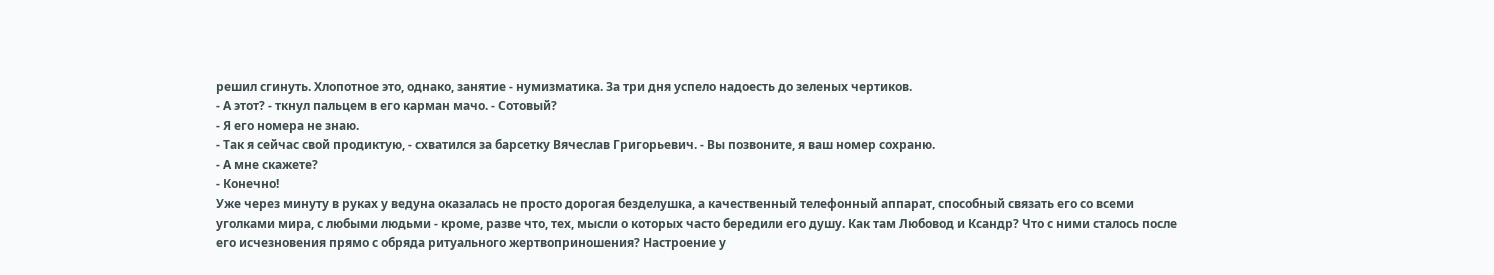решил сгинуть. Хлопотное это, однако, занятие - нумизматика. За три дня успело надоесть до зеленых чертиков.
- А этот? - ткнул пальцем в его карман мачо. - Сотовый?
- Я его номера не знаю.
- Так я сейчас свой продиктую, - схватился за барсетку Вячеслав Григорьевич. - Вы позвоните, я ваш номер сохраню.
- А мне скажете?
- Конечно!
Уже через минуту в руках у ведуна оказалась не просто дорогая безделушка, а качественный телефонный аппарат, способный связать его со всеми уголками мира, с любыми людьми - кроме, разве что, тех, мысли о которых часто бередили его душу. Как там Любовод и Ксандр? Что с ними сталось после его исчезновения прямо с обряда ритуального жертвоприношения? Настроение у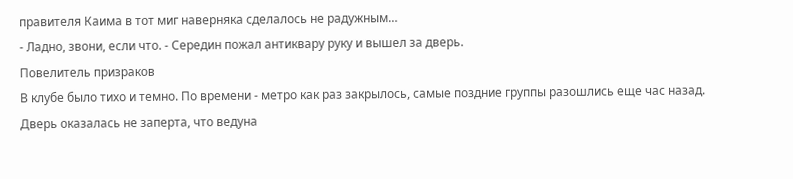правителя Каима в тот миг наверняка сделалось не радужным…
- Ладно, звони, если что. - Середин пожал антиквару руку и вышел за дверь.
Повелитель призраков
В клубе было тихо и темно. По времени - метро как раз закрылось, самые поздние группы разошлись еще час назад. Дверь оказалась не заперта, что ведуна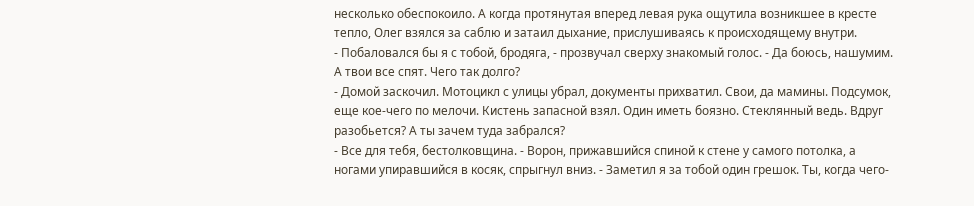несколько обеспокоило. А когда протянутая вперед левая рука ощутила возникшее в кресте тепло, Олег взялся за саблю и затаил дыхание, прислушиваясь к происходящему внутри.
- Побаловался бы я с тобой, бродяга, - прозвучал сверху знакомый голос. - Да боюсь, нашумим. А твои все спят. Чего так долго?
- Домой заскочил. Мотоцикл с улицы убрал, документы прихватил. Свои, да мамины. Подсумок, еще кое-чего по мелочи. Кистень запасной взял. Один иметь боязно. Стеклянный ведь. Вдруг разобьется? А ты зачем туда забрался?
- Все для тебя, бестолковщина. - Ворон, прижавшийся спиной к стене у самого потолка, а ногами упиравшийся в косяк, спрыгнул вниз. - Заметил я за тобой один грешок. Ты, когда чего-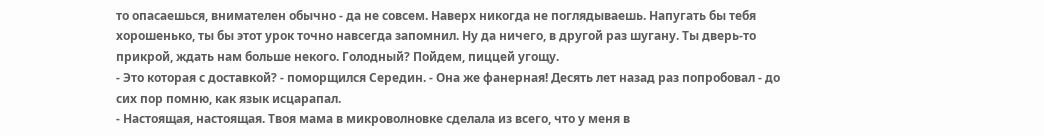то опасаешься, внимателен обычно - да не совсем. Наверх никогда не поглядываешь. Напугать бы тебя хорошенько, ты бы этот урок точно навсегда запомнил. Ну да ничего, в другой раз шугану. Ты дверь-то прикрой, ждать нам больше некого. Голодный? Пойдем, пиццей угощу.
- Это которая с доставкой? - поморщился Середин. - Она же фанерная! Десять лет назад раз попробовал - до сих пор помню, как язык исцарапал.
- Настоящая, настоящая. Твоя мама в микроволновке сделала из всего, что у меня в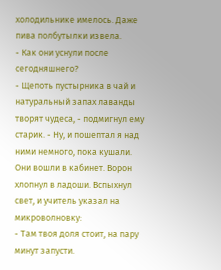холодильнике имелось. Даже пива полбутылки извела.
- Как они уснули после сегодняшнего?
- Щепоть пустырника в чай и натуральный запах лаванды творят чудеса, - подмигнул ему старик. - Ну, и пошептал я над ними немного, пока кушали.
Они вошли в кабинет. Ворон хлопнул в ладоши. Вспыхнул свет, и учитель указал на микроволновку:
- Там твоя доля стоит, на пару минут запусти.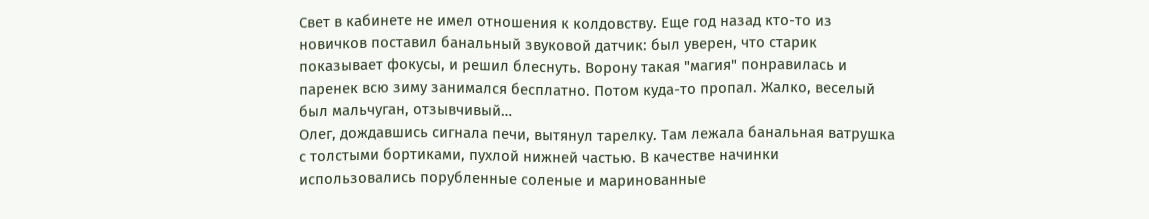Свет в кабинете не имел отношения к колдовству. Еще год назад кто-то из новичков поставил банальный звуковой датчик: был уверен, что старик показывает фокусы, и решил блеснуть. Ворону такая "магия" понравилась и паренек всю зиму занимался бесплатно. Потом куда-то пропал. Жалко, веселый был мальчуган, отзывчивый…
Олег, дождавшись сигнала печи, вытянул тарелку. Там лежала банальная ватрушка с толстыми бортиками, пухлой нижней частью. В качестве начинки использовались порубленные соленые и маринованные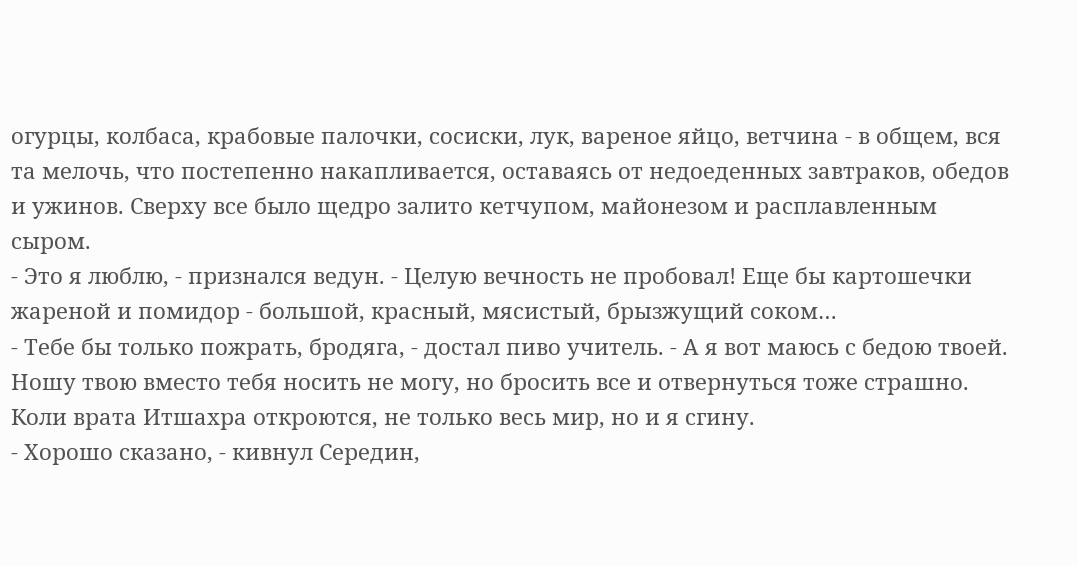огурцы, колбаса, крабовые палочки, сосиски, лук, вареное яйцо, ветчина - в общем, вся та мелочь, что постепенно накапливается, оставаясь от недоеденных завтраков, обедов и ужинов. Сверху все было щедро залито кетчупом, майонезом и расплавленным сыром.
- Это я люблю, - признался ведун. - Целую вечность не пробовал! Еще бы картошечки жареной и помидор - большой, красный, мясистый, брызжущий соком…
- Тебе бы только пожрать, бродяга, - достал пиво учитель. - А я вот маюсь с бедою твоей. Ношу твою вместо тебя носить не могу, но бросить все и отвернуться тоже страшно. Коли врата Итшахра откроются, не только весь мир, но и я сгину.
- Хорошо сказано, - кивнул Середин,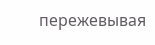пережевывая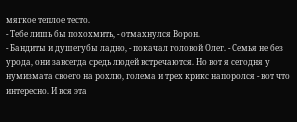мягкое теплое тесто.
- Тебе лишь бы похохмить, - отмахнулся Ворон.
- Бандиты и душегубы ладно, - покачал головой Олег. - Семья не без урода, они завсегда средь людей встречаются. Но вот я сегодня у нумизмата своего на рохлю, голема и трех крикс напоролся - вот что интересно. И вся эта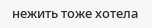нежить тоже хотела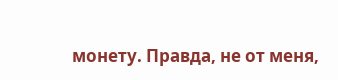монету. Правда, не от меня,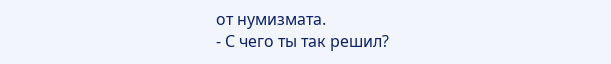от нумизмата.
- С чего ты так решил?